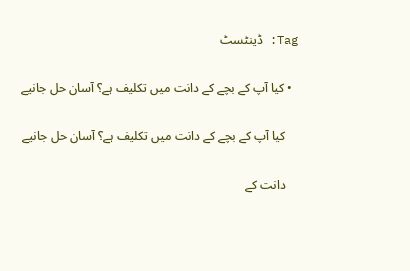Tag: ڈینٹسٹ

  • کیا آپ کے بچے کے دانت میں تکلیف ہے؟ آسان حل جانیے

    کیا آپ کے بچے کے دانت میں تکلیف ہے؟ آسان حل جانیے

    دانت کے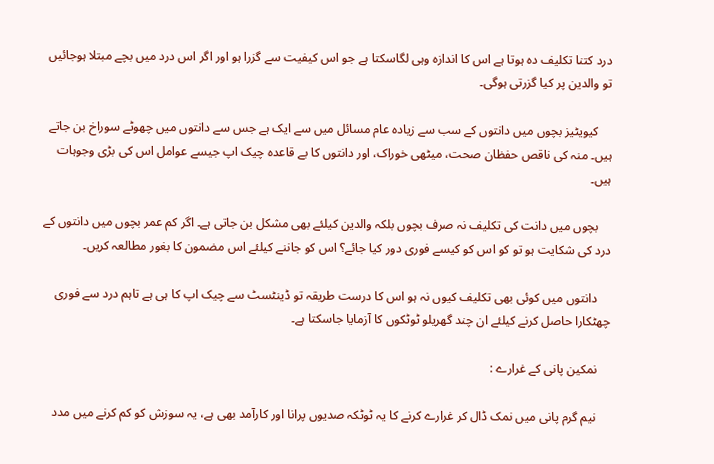درد کتنا تکلیف دہ ہوتا ہے اس کا اندازہ وہی لگاسکتا ہے جو اس کیفیت سے گزرا ہو اور اگر اس درد میں بچے مبتلا ہوجائیں تو والدین پر کیا گزرتی ہوگی۔

    کیویٹیز بچوں میں دانتوں کے سب سے زیادہ عام مسائل میں سے ایک ہے جس سے دانتوں میں چھوٹے سوراخ بن جاتے ہیں۔ منہ کی ناقص حفظان صحت، میٹھی خوراک، اور دانتوں کا بے قاعدہ چیک اپ جیسے عوامل اس کی بڑی وجوہات ہیں۔

    بچوں میں دانت کی تکلیف نہ صرف بچوں بلکہ والدین کیلئے بھی مشکل بن جاتی ہے۔ اگر کم عمر بچوں میں دانتوں کے درد کی شکایت ہو تو کو اس کو کیسے فوری دور کیا جائے؟ اس کو جاننے کیلئے اس مضمون کا بغور مطالعہ کریں۔

    دانتوں میں کوئی بھی تکلیف کیوں نہ ہو اس کا درست طریقہ تو ڈینٹسٹ سے چیک اپ کا ہی ہے تاہم درد سے فوری چھٹکارا حاصل کرنے کیلئے ان چند گھریلو ٹوٹکوں کا آزمایا جاسکتا ہے۔

    نمکین پانی کے غرارے :

    نیم گرم پانی میں نمک ڈال کر غرارے کرنے کا یہ ٹوٹکہ صدیوں پرانا اور کارآمد بھی ہے، یہ سوزش کو کم کرنے میں مدد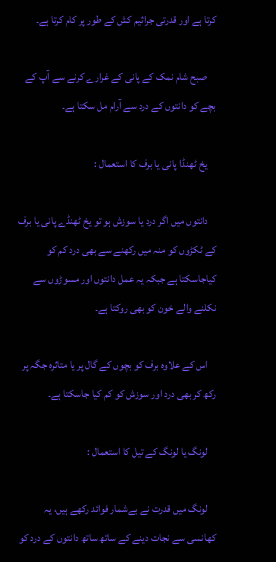کرتا ہے اور قدرتی جراثیم کش کے طور پر کام کرتا ہے۔

    صبح شام نمک کے پانی کے غرارے کرنے سے آپ کے بچے کو دانتوں کے درد سے آرام مل سکتا ہے۔

    یخ ٹھنڈا پانی یا برف کا استعمال :

    دانتوں میں اگر درد یا سوزش ہو تو یخ ٹھنڈے پانی یا برف کے ٹکڑوں کو منہ میں رکھنے سے بھی درد کم کو کیاجاسکتا ہے جبکہ یہ عمل دانتوں اور مسوڑوں سے نکلنے والے خون کو بھی روکتا ہے۔

    اس کے علاوہ برف کو بچوں کے گال پر یا متاثرہ جگہ پر رکھ کر بھی درد اور سوزش کو کم کیا جاسکتا ہے۔

    لونگ یا لونگ کے تیل کا استعمال :

    لونگ میں قدرت نے بےشمار فوائد رکھے ہیں، یہ کھانسی سے نجات دینے کے ساتھ ساتھ دانتوں کے درد کو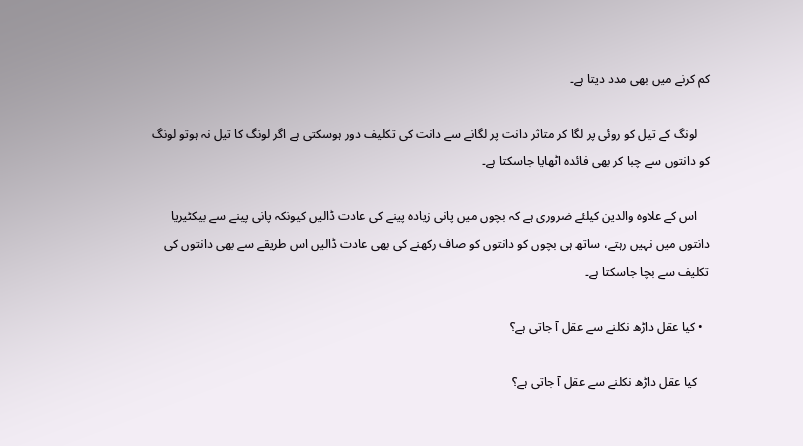کم کرنے میں بھی مدد دیتا ہے۔

    لونگ کے تیل کو روئی پر لگا کر متاثر دانت پر لگانے سے دانت کی تکلیف دور ہوسکتی ہے اگر لونگ کا تیل نہ ہوتو لونگ کو دانتوں سے چبا کر بھی فائدہ اٹھایا جاسکتا ہے۔

    اس کے علاوہ والدین کیلئے ضروری ہے کہ بچوں میں پانی زیادہ پینے کی عادت ڈالیں کیونکہ پانی پینے سے بیکٹیریا دانتوں میں نہیں رہتے، ساتھ ہی بچوں کو دانتوں کو صاف رکھنے کی بھی عادت ڈالیں اس طریقے سے بھی دانتوں کی تکلیف سے بچا جاسکتا ہے۔

  • کیا عقل داڑھ نکلنے سے عقل آ جاتی ہے؟

    کیا عقل داڑھ نکلنے سے عقل آ جاتی ہے؟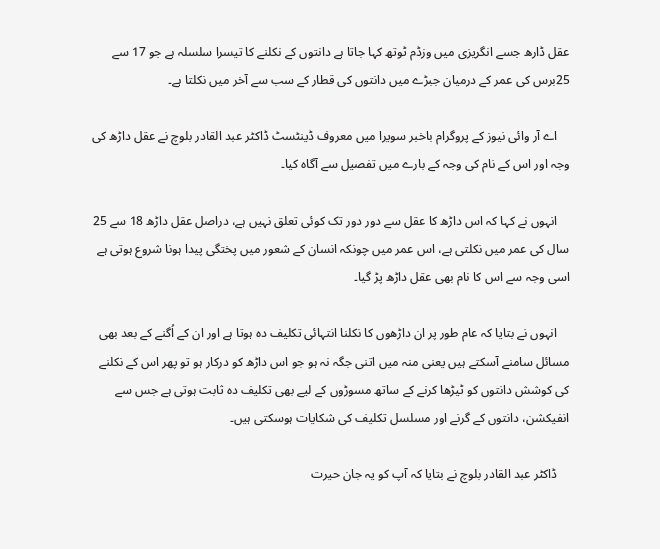عقل ڈارھ جسے انگریزی میں وزڈم ٹوتھ کہا جاتا ہے دانتوں کے نکلنے کا تیسرا سلسلہ ہے جو 17 سے 25برس کی عمر کے درمیان جبڑے میں دانتوں کی قطار کے سب سے آخر میں نکلتا ہے۔

    اے آر وائی نیوز کے پروگرام باخبر سویرا میں معروف ڈینٹسٹ ڈاکٹر عبد القادر بلوچ نے عقل داڑھ کی وجہ اور اس کے نام کی وجہ کے بارے میں تفصیل سے آگاہ کیا۔

    انہوں نے کہا کہ اس داڑھ کا عقل سے دور دور تک کوئی تعلق نہیں ہے، دراصل عقل داڑھ 18 سے 25 سال کی عمر میں نکلتی ہے، اس عمر میں چونکہ انسان کے شعور میں پختگی پیدا ہونا شروع ہوتی ہے اسی وجہ سے اس کا نام بھی عقل داڑھ پڑ گیا۔

    انہوں نے بتایا کہ عام طور پر ان داڑھوں کا نکلنا انتہائی تکلیف دہ ہوتا ہے اور ان کے اُگنے کے بعد بھی مسائل سامنے آسکتے ہیں یعنی منہ میں اتنی جگہ نہ ہو جو اس داڑھ کو درکار ہو تو پھر اس کے نکلنے کی کوشش دانتوں کو ٹیڑھا کرنے کے ساتھ مسوڑوں کے لیے بھی تکلیف دہ ثابت ہوتی ہے جس سے انفیکشن، دانتوں کے گرنے اور مسلسل تکلیف کی شکایات ہوسکتی ہیں۔

    ڈاکٹر عبد القادر بلوچ نے بتایا کہ آپ کو یہ جان حیرت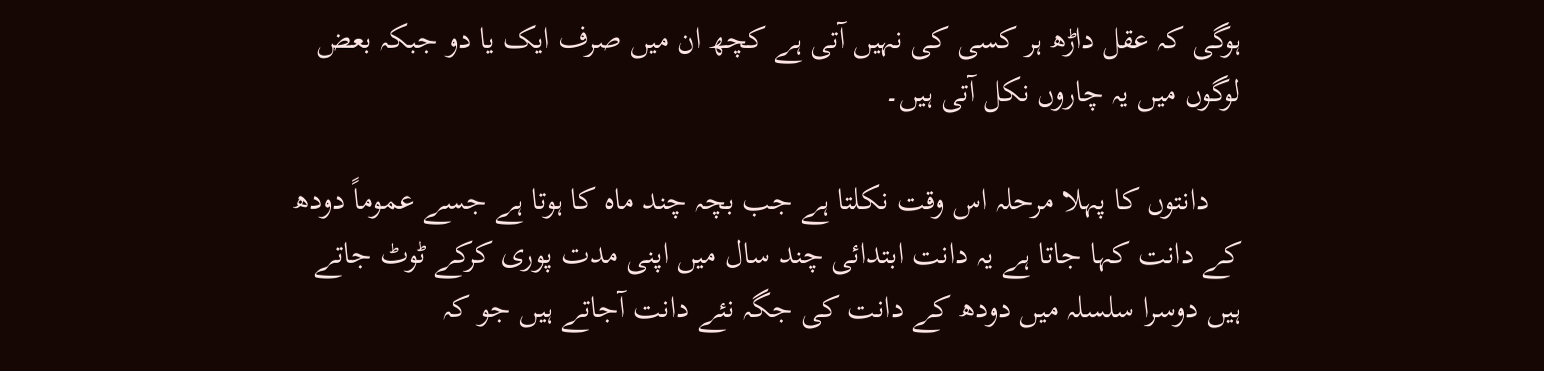ہوگی کہ عقل داڑھ ہر کسی کی نہیں آتی ہے کچھ ان میں صرف ایک یا دو جبکہ بعض لوگوں میں یہ چاروں نکل آتی ہیں۔

    دانتوں کا پہلا مرحلہ اس وقت نکلتا ہے جب بچہ چند ماہ کا ہوتا ہے جسے عموماً دودھ کے دانت کہا جاتا ہے یہ دانت ابتدائی چند سال میں اپنی مدت پوری کرکے ٹوٹ جاتے ہیں دوسرا سلسلہ میں دودھ کے دانت کی جگہ نئے دانت آجاتے ہیں جو کہ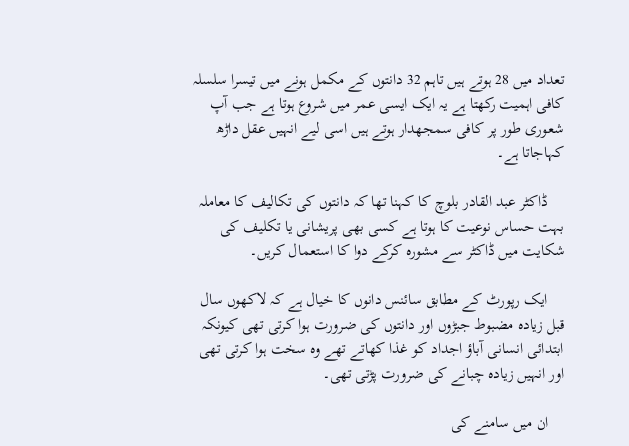تعداد میں 28 ہوتے ہیں تاہم 32 دانتوں کے مکمل ہونے میں تیسرا سلسلہ کافی اہمیت رکھتا ہے یہ ایک ایسی عمر میں شروع ہوتا ہے جب آپ شعوری طور پر کافی سمجھدار ہوتے ہیں اسی لیے انہیں عقل داڑھ کہاجاتا ہے۔

    ڈاکٹر عبد القادر بلوچ کا کہنا تھا کہ دانتوں کی تکالیف کا معاملہ بہت حساس نوعیت کا ہوتا ہے کسی بھی پریشانی یا تکلیف کی شکایت میں ڈاکٹر سے مشورہ کرکے دوا کا استعمال کریں۔

    ایک رپورٹ کے مطابق سائنس دانوں کا خیال ہے کہ لاکھوں سال قبل زیادہ مضبوط جبڑوں اور دانتوں کی ضرورت ہوا کرتی تھی کیونکہ ابتدائی انسانی آباؤ اجداد کو غذا کھاتے تھے وہ سخت ہوا کرتی تھی اور انہیں زیادہ چبانے کی ضرورت پڑتی تھی۔

    ان میں سامنے کی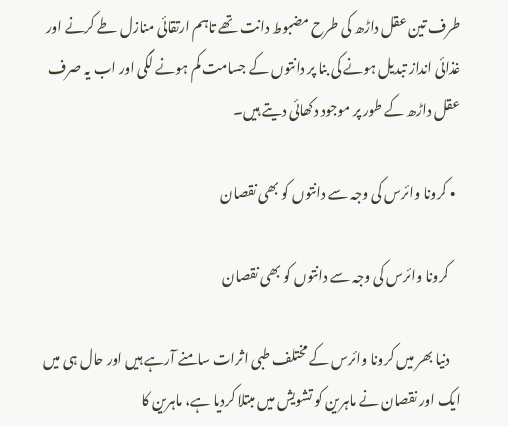طرف تین عقل داڑھ کی طرح مضبوط دانت تھے تاہم ارتقائی منازل طے کرنے اور غذائی انداز تبدیل ہونے کی بنا پر دانتوں کے جسامت کم ہونے لگی اور اب یہ صرف عقل داڑھ کے طور پر موجود دکھائی دیتے ہیں۔

  • کرونا وائرس کی وجہ سے دانتوں کو بھی نقصان

    کرونا وائرس کی وجہ سے دانتوں کو بھی نقصان

    دنیا بھر میں کرونا وائرس کے مختلف طبی اثرات سامنے آرہے ہیں اور حال ہی میں ایک اور نقصان نے ماہرین کو تشویش میں مبتلا کردیا ہے، ماہرین کا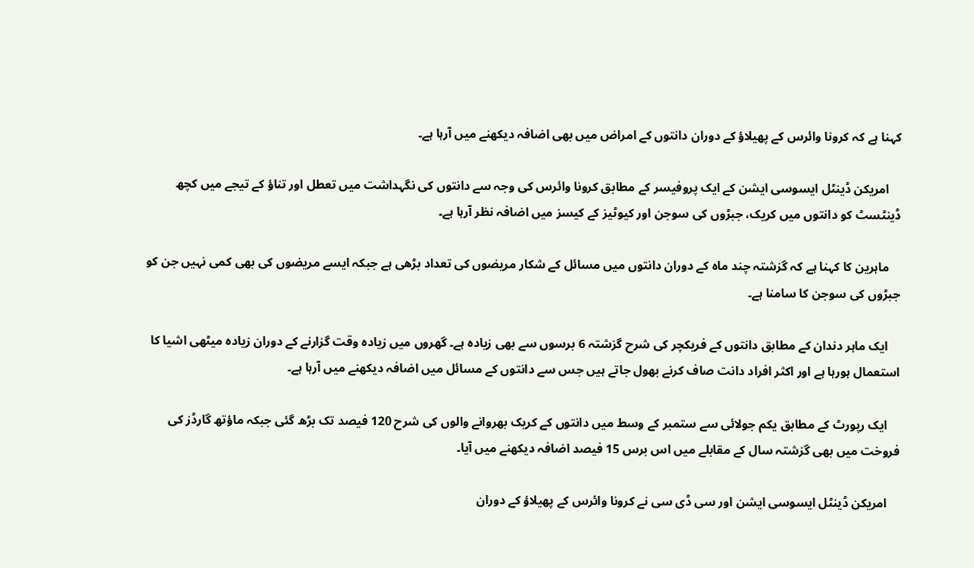کہنا ہے کہ کرونا وائرس کے پھیلاؤ کے دوران دانتوں کے امراض میں بھی اضافہ دیکھنے میں آرہا ہے۔

    امریکن ڈینٹل ایسوسی ایشن کے ایک پروفیسر کے مطابق کرونا وائرس کی وجہ سے دانتوں کی نگہداشت میں تعطل اور تناؤ کے تیجے میں کچھ ڈینٹسٹ کو دانتوں میں کریک، جبڑوں کی سوجن اور کیوٹیز کے کیسز میں اضافہ نظر آرہا ہے۔

    ماہرین کا کہنا ہے کہ گزشتہ چند ماہ کے دوران دانتوں میں مسائل کے شکار مریضوں کی تعداد بڑھی ہے جبکہ ایسے مریضوں کی بھی کمی نہیں جن کو جبڑوں کی سوجن کا سامنا ہے۔

    ایک ماہر دندان کے مطابق دانتوں کے فریکچر کی شرح گزشتہ 6 برسوں سے بھی زیادہ ہے۔ گھروں میں زیادہ وقت گزارنے کے دوران زیادہ میٹھی اشیا کا استعمال ہورہا ہے اور اکثر افراد دانت صاف کرنے بھول جاتے ہیں جس سے دانتوں کے مسائل میں اضافہ دیکھنے میں آرہا ہے۔

    ایک رپورٹ کے مطابق یکم جولائی سے ستمبر کے وسط میں دانتوں کے کریک بھروانے والوں کی شرح 120 فیصد تک بڑھ گئی جبکہ ماؤتھ گارڈز کی فروخت میں بھی گزشتہ سال کے مقابلے میں اس برس 15 فیصد اضافہ دیکھنے میں آیا۔

    امریکن ڈینٹل ایسوسی ایشن اور سی ڈی سی نے کرونا وائرس کے پھیلاؤ کے دوران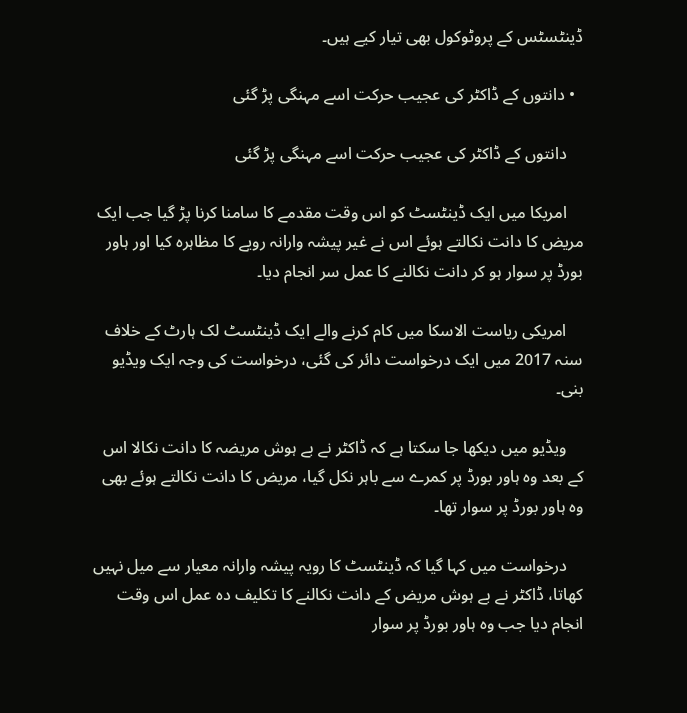ڈینٹسٹس کے پروٹوکول بھی تیار کیے ہیں۔

  • دانتوں کے ڈاکٹر کی عجیب حرکت اسے مہنگی پڑ گئی

    دانتوں کے ڈاکٹر کی عجیب حرکت اسے مہنگی پڑ گئی

    امریکا میں ایک ڈینٹسٹ کو اس وقت مقدمے کا سامنا کرنا پڑ گیا جب ایک مریض کا دانت نکالتے ہوئے اس نے غیر پیشہ وارانہ رویے کا مظاہرہ کیا اور ہاور بورڈ پر سوار ہو کر دانت نکالنے کا عمل سر انجام دیا۔

    امریکی ریاست الاسکا میں کام کرنے والے ایک ڈینٹسٹ لک ہارٹ کے خلاف سنہ 2017 میں ایک درخواست دائر کی گئی، درخواست کی وجہ ایک ویڈیو بنی۔

    ویڈیو میں دیکھا جا سکتا ہے کہ ڈاکٹر نے بے ہوش مریضہ کا دانت نکالا اس کے بعد وہ ہاور بورڈ پر کمرے سے باہر نکل گیا، مریض کا دانت نکالتے ہوئے بھی وہ ہاور بورڈ پر سوار تھا۔

    درخواست میں کہا گیا کہ ڈینٹسٹ کا رویہ پیشہ وارانہ معیار سے میل نہیں کھاتا، ڈاکٹر نے بے ہوش مریض کے دانت نکالنے کا تکلیف دہ عمل اس وقت انجام دیا جب وہ ہاور بورڈ پر سوار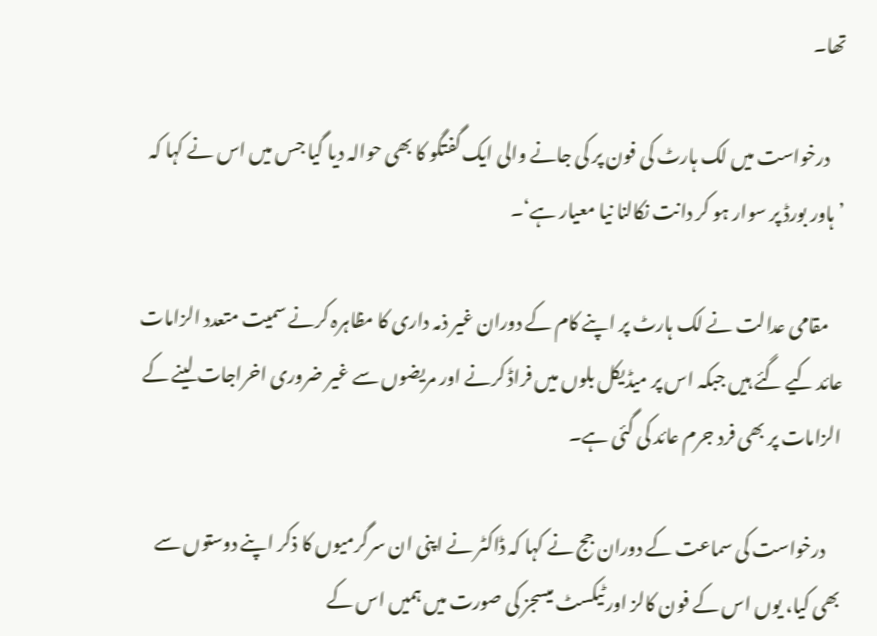تھا۔

    درخواست میں لک ہارٹ کی فون پر کی جانے والی ایک گفتگو کا بھی حوالہ دیا گیا جس میں اس نے کہا کہ ’ہاور بورڈ پر سوار ہو کر دانت نکالنا نیا معیار ہے‘۔

    مقامی عدالت نے لک ہارٹ پر اپنے کام کے دوران غیر ذمہ داری کا مظاہرہ کرنے سمیت متعدد الزامات عائد کیے گئے ہیں جبکہ اس پر میڈیکل بلوں میں فراڈ کرنے اور مریضوں سے غیر ضروری اخراجات لینے کے الزامات پر بھی فرد جرم عائد کی گئی ہے۔

    درخواست کی سماعت کے دوران جج نے کہا کہ ڈاکٹر نے اپنی ان سرگرمیوں کا ذکر اپنے دوستوں سے بھی کیا، یوں اس کے فون کالز اور ٹیکسٹ میسجز کی صورت میں ہمیں اس کے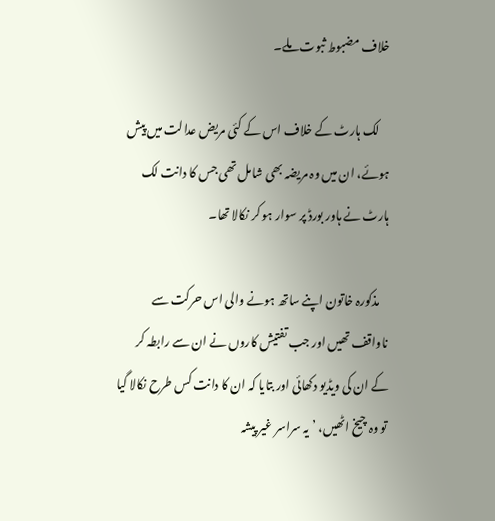خلاف مضبوط ثبوت ملے۔

    لک ہارٹ کے خلاف اس کے کئی مریض عدالت میں پیش ہوئے، ان میں وہ مریضہ بھی شامل تھی جس کا دانت لک ہارٹ نے ہاور بورڈ پر سوار ہو کر نکالا تھا۔

    مذکورہ خاتون اپنے ساتھ ہونے والی اس حرکت سے ناواقف تھیں اور جب تفتیش کاروں نے ان سے رابطہ کر کے ان کی ویڈیو دکھائی اور بتایا کہ ان کا دانت کس طرح نکالا گیا تو وہ چیخ اٹھیں، ’یہ سراسر غیر پیشہ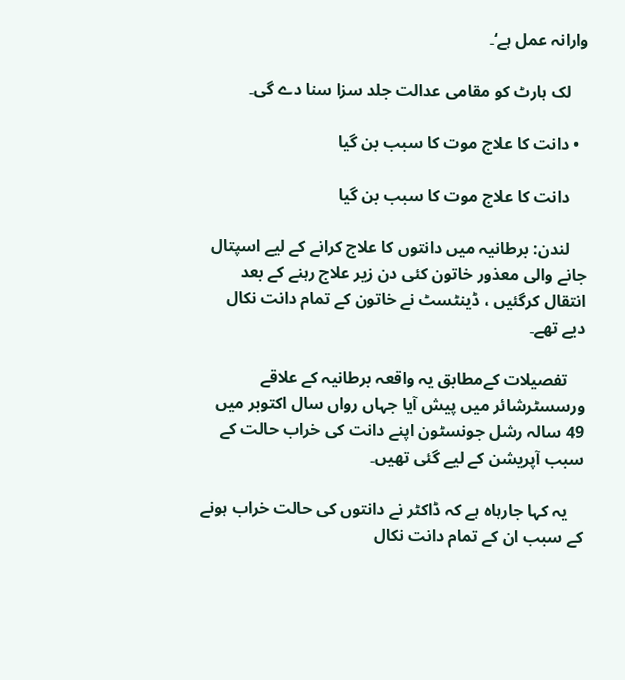وارانہ عمل ہے‘۔

    لک ہارٹ کو مقامی عدالت جلد سزا سنا دے گی۔

  • دانت کا علاج موت کا سبب بن گیا

    دانت کا علاج موت کا سبب بن گیا

    لندن: برطانیہ میں دانتوں کا علاج کرانے کے لیے اسپتال جانے والی معذور خاتون کئی دن زیر علاج رہنے کے بعد انتقال کرگئیں ، ڈینٹسٹ نے خاتون کے تمام دانت نکال دیے تھے۔

    تفصیلات کےمطابق یہ واقعہ برطانیہ کے علاقے ورسسٹرشائر میں پیش آیا جہاں رواں سال اکتوبر میں 49 سالہ رشل جونسٹون اپنے دانت کی خراب حالت کے سبب آپریشن کے لیے گئی تھیں۔

    یہ کہا جارہاہ ہے کہ ڈاکٹر نے دانتوں کی حالت خراب ہونے کے سبب ان کے تمام دانت نکال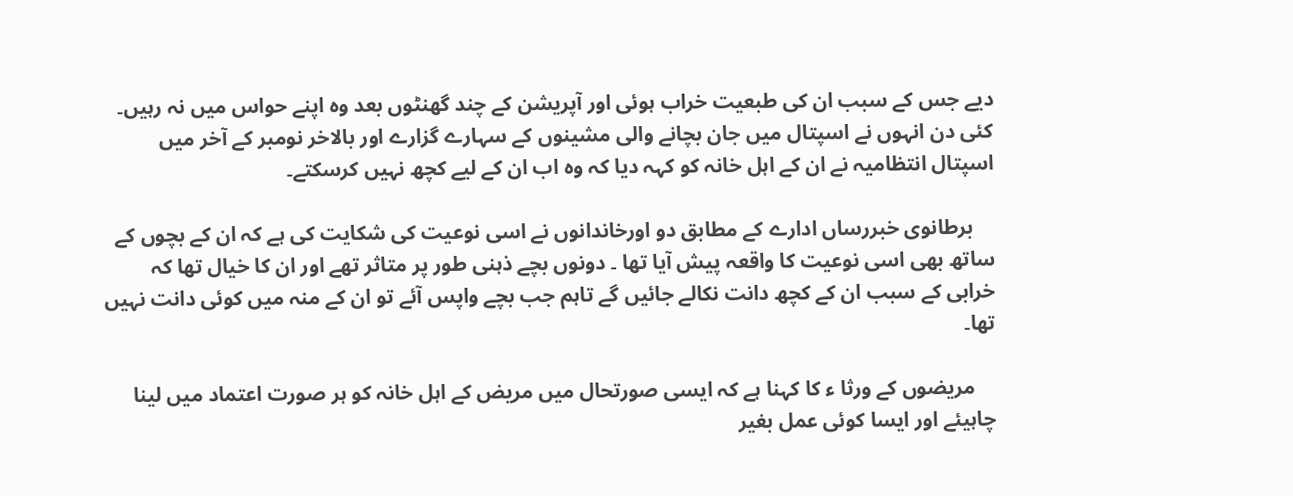دیے جس کے سبب ان کی طبعیت خراب ہوئی اور آپریشن کے چند گھنٹوں بعد وہ اپنے حواس میں نہ رہیں۔ کئی دن انہوں نے اسپتال میں جان بچانے والی مشینوں کے سہارے گزارے اور بالاخر نومبر کے آخر میں اسپتال انتظامیہ نے ان کے اہل خانہ کو کہہ دیا کہ وہ اب ان کے لیے کچھ نہیں کرسکتے۔

    برطانوی خبررساں ادارے کے مطابق دو اورخاندانوں نے اسی نوعیت کی شکایت کی ہے کہ ان کے بچوں کے ساتھ بھی اسی نوعیت کا واقعہ پیش آیا تھا ۔ دونوں بچے ذہنی طور پر متاثر تھے اور ان کا خیال تھا کہ خرابی کے سبب ان کے کچھ دانت نکالے جائیں گے تاہم جب بچے واپس آئے تو ان کے منہ میں کوئی دانت نہیں تھا۔

    مریضوں کے ورثا ء کا کہنا ہے کہ ایسی صورتحال میں مریض کے اہل خانہ کو ہر صورت اعتماد میں لینا چاہیئے اور ایسا کوئی عمل بغیر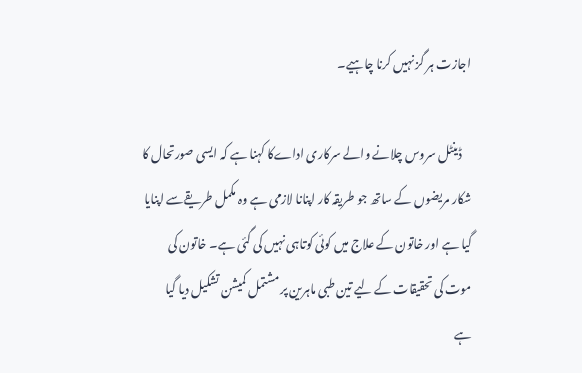اجازت ہر گز نہیں کرنا چاہیے۔

    ڈینٹل سروس چلانے والے سرکاری اداےکا کہنا ہے کہ ایسی صورتحال کا شکار مریضوں کے ساتھ جو طریقہ کار اپنانا لازمی ہے وہ مکمل طریقےسے اپنایا گیا ہے اور خاتون کے علاج میں کوئی کوتاہی نہیں کی گئی ہے۔ خاتون کی موت کی تحقیقات کے لیے تین طبی ماہرین پر مشتمل کمیشن تشکیل دیا گیا ہے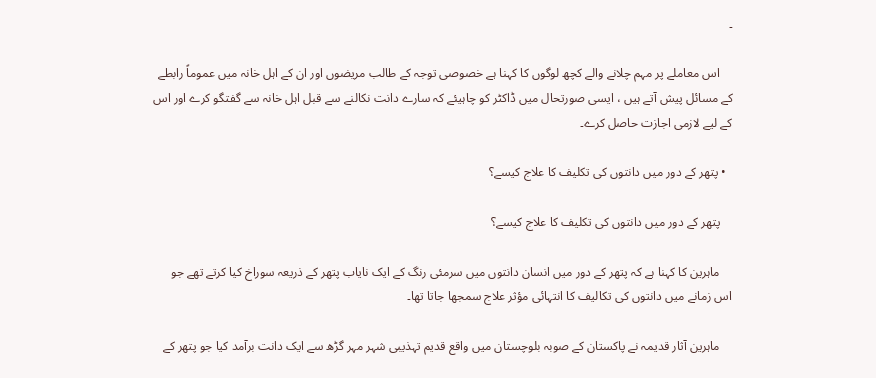۔

    اس معاملے پر مہم چلانے والے کچھ لوگوں کا کہنا ہے خصوصی توجہ کے طالب مریضوں اور ان کے اہل خانہ میں عموماً رابطے کے مسائل پیش آتے ہیں ، ایسی صورتحال میں ڈاکٹر کو چاہیئے کہ سارے دانت نکالنے سے قبل اہل خانہ سے گفتگو کرے اور اس کے لیے لازمی اجازت حاصل کرے۔

  • پتھر کے دور میں دانتوں کی تکلیف کا علاج کیسے؟

    پتھر کے دور میں دانتوں کی تکلیف کا علاج کیسے؟

    ماہرین کا کہنا ہے کہ پتھر کے دور میں انسان دانتوں میں سرمئی رنگ کے ایک نایاب پتھر کے ذریعہ سوراخ کیا کرتے تھے جو اس زمانے میں دانتوں کی تکالیف کا انتہائی مؤثر علاج سمجھا جاتا تھا۔

    ماہرین آثار قدیمہ نے پاکستان کے صوبہ بلوچستان میں واقع قدیم تہذیبی شہر مہر گڑھ سے ایک دانت برآمد کیا جو پتھر کے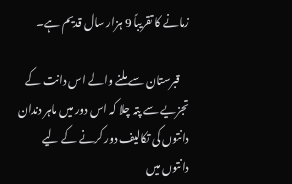زمانے کا تقریباً 9 ہزار سال قدیم ہے۔

    قبرستان سے ملنے والے اس دانت کے تجزیے سے پتہ چلا کہ اس دور میں ماہر دندان دانتوں کی تکالیف دور کرنے کے لیے دانتوں میں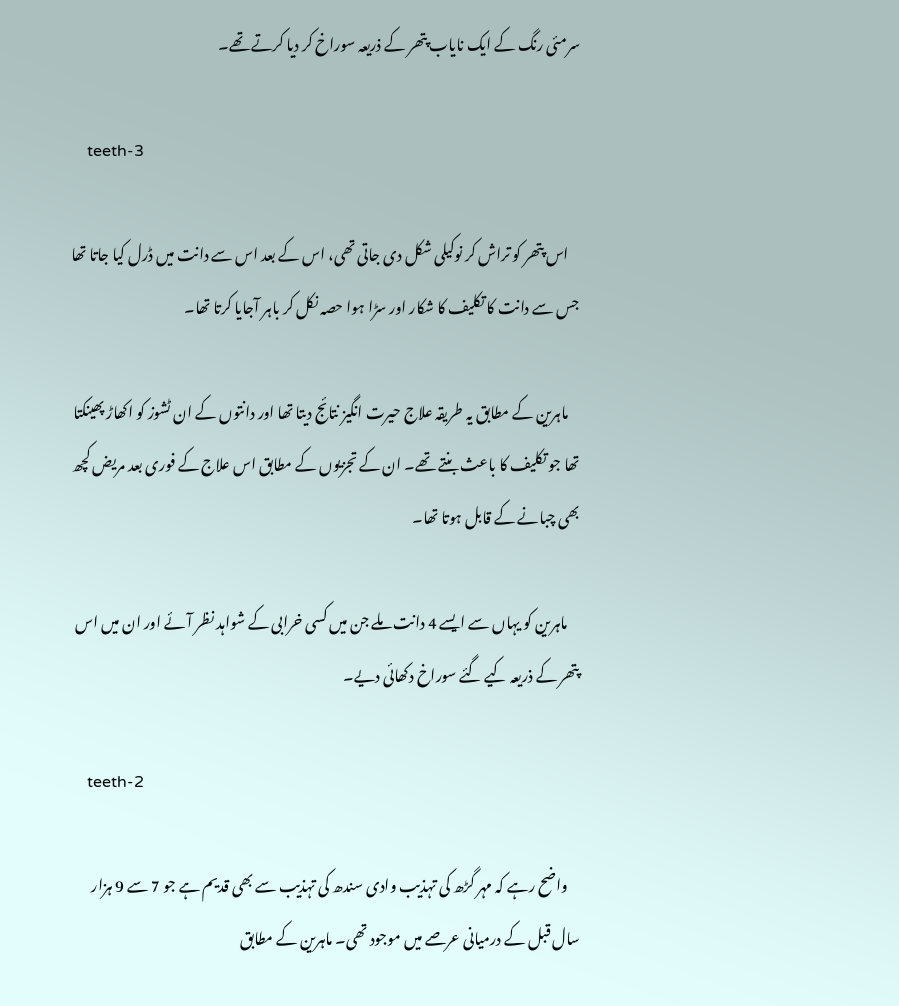سرمئی رنگ کے ایک نایاب پتھر کے ذریعہ سوراخ کر دیا کرتے تھے۔

    teeth-3

    اس پتھر کو تراش کر نوکیلی شکل دی جاتی تھی، اس کے بعد اس سے دانت میں ڈرل کیا جاتا تھا جس سے دانت کا تکلیف کا شکار اور سڑا ہوا حصہ نکل کر باہر آجایا کرتا تھا۔

    ماہرین کے مطابق یہ طریقہ علاج حیرت انگیز نتائج دیتا تھا اور دانتوں کے ان ٹشوز کو اکھاڑ پھینکتا تھا جو تکلیف کا باعث بنتے تھے۔ ان کے تجزیوں کے مطابق اس علاج کے فوری بعد مریض کچھ بھی چبانے کے قابل ہوتا تھا۔

    ماہرین کو یہاں سے ایسے 4 دانت ملے جن میں کسی خرابی کے شواہد نظر آئے اور ان میں اس پتھر کے ذریعہ کیے گئے سوراخ دکھائی دیے۔

    teeth-2

    واضح رہے کہ مہر گڑھ کی تہذیب وادی سندھ کی تہذیب سے بھی قدیم ہے جو 7 سے 9 ہزار سال قبل کے درمیانی عرصے میں موجود تھی۔ ماہرین کے مطابق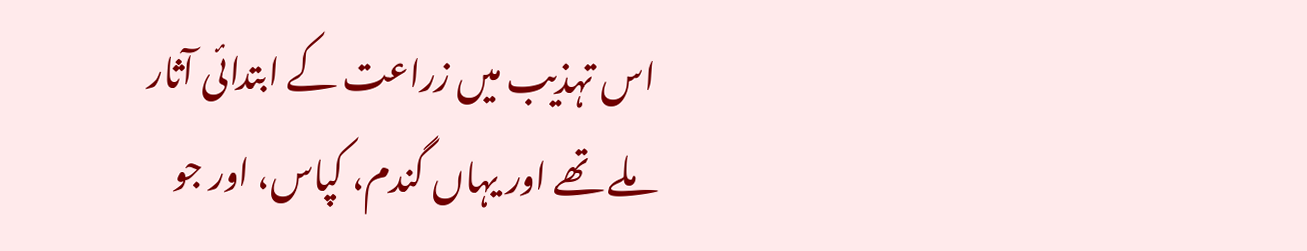اس تہذیب میں زراعت کے ابتدائی آثار ملے تھے اور یہاں گندم، کپاس، اور جو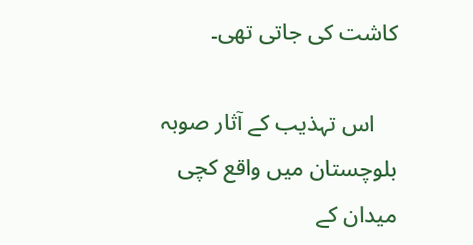کاشت کی جاتی تھی۔

    اس تہذیب کے آثار صوبہ بلوچستان میں واقع کچی میدان کے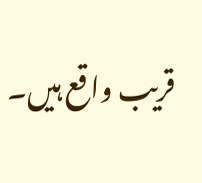قریب واقع ہیں۔